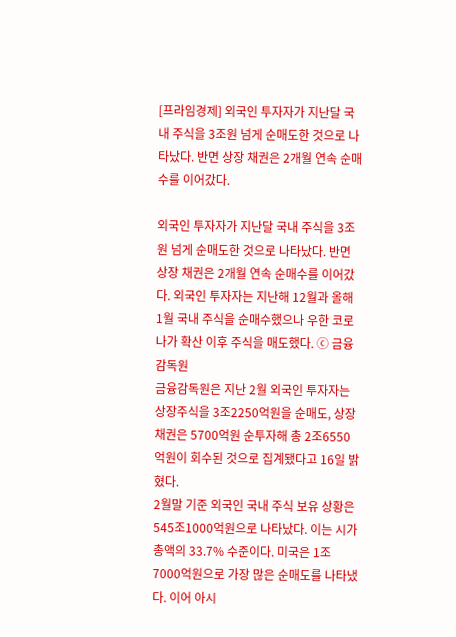[프라임경제] 외국인 투자자가 지난달 국내 주식을 3조원 넘게 순매도한 것으로 나타났다. 반면 상장 채권은 2개월 연속 순매수를 이어갔다.

외국인 투자자가 지난달 국내 주식을 3조원 넘게 순매도한 것으로 나타났다. 반면 상장 채권은 2개월 연속 순매수를 이어갔다. 외국인 투자자는 지난해 12월과 올해 1월 국내 주식을 순매수했으나 우한 코로나가 확산 이후 주식을 매도했다. ⓒ 금융감독원
금융감독원은 지난 2월 외국인 투자자는 상장주식을 3조2250억원을 순매도, 상장채권은 5700억원 순투자해 총 2조6550억원이 회수된 것으로 집계됐다고 16일 밝혔다.
2월말 기준 외국인 국내 주식 보유 상황은 545조1000억원으로 나타났다. 이는 시가총액의 33.7% 수준이다. 미국은 1조7000억원으로 가장 많은 순매도를 나타냈다. 이어 아시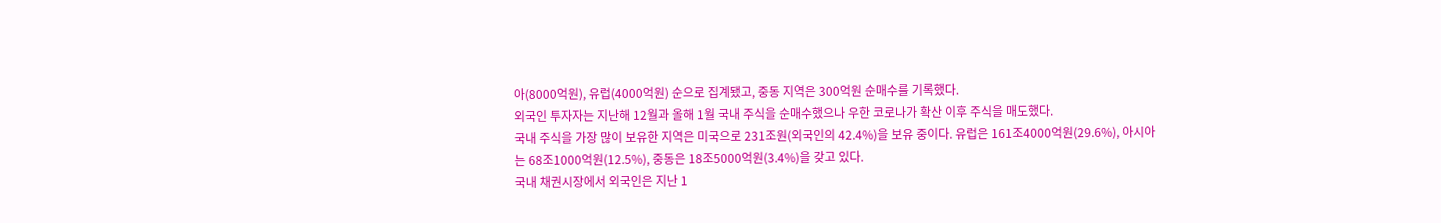아(8000억원), 유럽(4000억원) 순으로 집계됐고, 중동 지역은 300억원 순매수를 기록했다.
외국인 투자자는 지난해 12월과 올해 1월 국내 주식을 순매수했으나 우한 코로나가 확산 이후 주식을 매도했다.
국내 주식을 가장 많이 보유한 지역은 미국으로 231조원(외국인의 42.4%)을 보유 중이다. 유럽은 161조4000억원(29.6%), 아시아는 68조1000억원(12.5%), 중동은 18조5000억원(3.4%)을 갖고 있다.
국내 채권시장에서 외국인은 지난 1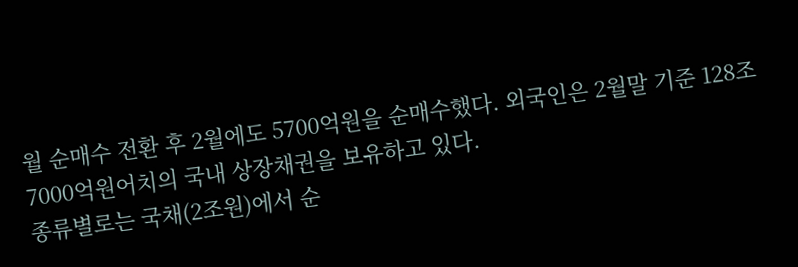월 순매수 전환 후 2월에도 5700억원을 순매수했다. 외국인은 2월말 기준 128조7000억원어치의 국내 상장채권을 보유하고 있다.
종류별로는 국채(2조원)에서 순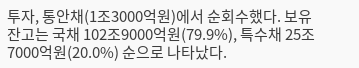투자, 통안채(1조3000억원)에서 순회수했다. 보유잔고는 국채 102조9000억원(79.9%), 특수채 25조7000억원(20.0%) 순으로 나타났다.